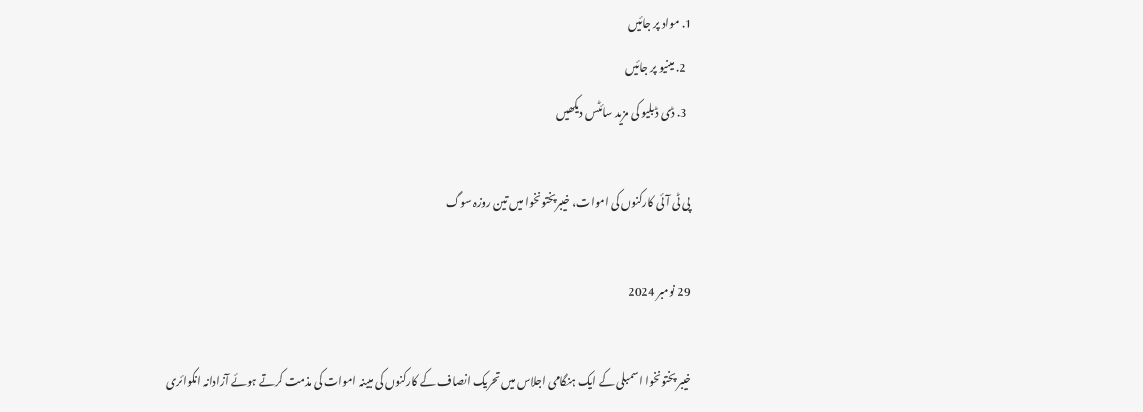1. مواد پر جائیں
  2. مینیو پر جائیں
  3. ڈی ڈبلیو کی مزید سائٹس دیکھیں

پی ٹی آئی کارکنوں کی اموات، خیبرپختونخوا میں تین روزہ سوگ

29 نومبر 2024

خیبر پختونخوا اسمبلی کے ایک ہنگامی اجلاس میں تحریک انصاف کے کارکنوں کی مبینہ اموات کی مذمت کرتے ہوئے آزادانہ انکوائری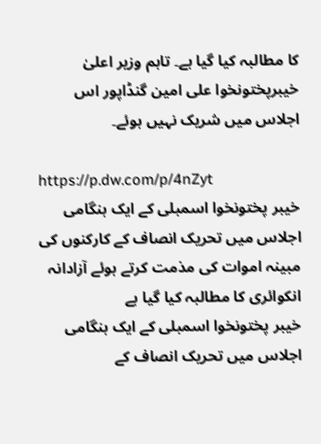کا مطالبہ کیا گیا ہے۔ تاہم وزیر اعلیٰ خیبرپختونخوا علی امین گنڈاپور اس اجلاس میں شریک نہیں ہوئے۔

https://p.dw.com/p/4nZyt
خیبر پختونخوا اسمبلی کے ایک ہنگامی اجلاس میں تحریک انصاف کے کارکنوں کی مبینہ اموات کی مذمت کرتے ہوئے آزادانہ انکوائری کا مطالبہ کیا گیا ہے
خیبر پختونخوا اسمبلی کے ایک ہنگامی اجلاس میں تحریک انصاف کے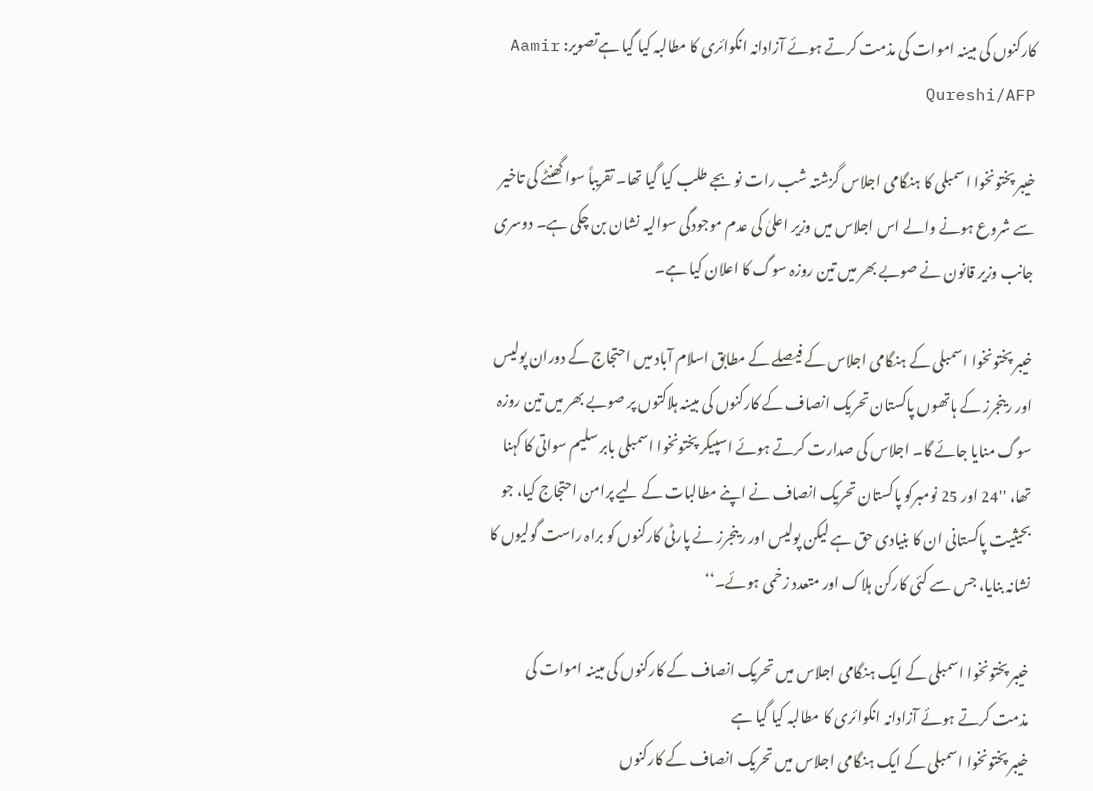کارکنوں کی مبینہ اموات کی مذمت کرتے ہوئے آزادانہ انکوائری کا مطالبہ کیا گیا ہےتصویر: Aamir Qureshi/AFP

خیبر پختونخوا اسمبلی کا ہنگامی اجلاس گزشتہ شب رات نو بجے طلب کیا گیا تھا۔ تقریباً سوا گھنٹے کی تاخیر سے شروع ہونے والے اس اجلاس میں وزیر اعلیٰ کی عدم موجودگی سوالیہ نشان بن چکی ہے۔ دوسری جانب وزیر قانون نے صوبے بھر میں تین روزہ سوگ کا اعلان کیا ہے۔

خیبر پختونخوا اسمبلی کے ہنگامی اجلاس کے فیصلے کے مطابق اسلام آباد میں احتجاج کے دوران پولیس اور رینجرز کے ہاتھوں پاکستان تحریک انصاف کے کارکنوں کی مبینہ ہلاکتوں پر صوبے بھر میں تین روزہ سوگ منایا جائے گا۔ اجلاس کی صدارت کرتے ہوئے اسپیکر پختونخوا اسمبلی بابر سلیم سواتی کا کہنا تھا، ''24 اور 25 نومبرکو پاکستان تحریک انصاف نے اپنے مطالبات کے لیے پرامن احتجاج کیا، جو بحیثیت پاکستانی ان کا بنیادی حق ہے لیکن پولیس اور رینجرز نے پارٹی کارکنوں کو براہ راست گولیوں کا نشانہ بنایا، جس سے کئی کارکن ہلاک اور متعدد زخمی ہوئے۔‘‘

خیبر پختونخوا اسمبلی کے ایک ہنگامی اجلاس میں تحریک انصاف کے کارکنوں کی مبینہ اموات کی مذمت کرتے ہوئے آزادانہ انکوائری کا مطالبہ کیا گیا ہے
خیبر پختونخوا اسمبلی کے ایک ہنگامی اجلاس میں تحریک انصاف کے کارکنوں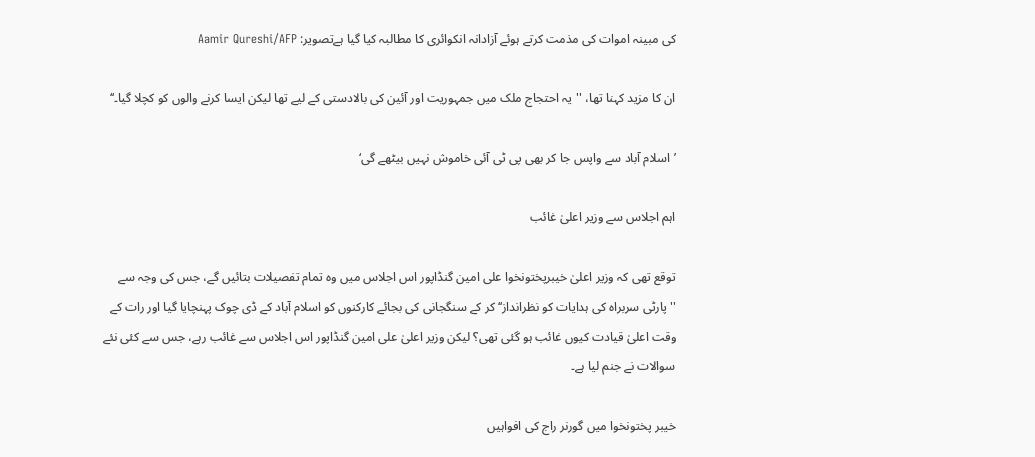کی مبینہ اموات کی مذمت کرتے ہوئے آزادانہ انکوائری کا مطالبہ کیا گیا ہےتصویر: Aamir Qureshi/AFP

ان کا مزید کہنا تھا، ''یہ احتجاج ملک میں جمہوریت اور آئین کی بالادستی کے لیے تھا لیکن ایسا کرنے والوں کو کچلا گیا۔‘‘

’اسلام آباد سے واپس جا کر بھی پی ٹی آئی خاموش نہیں بیٹھے گی‘

اہم اجلاس سے وزیر اعلیٰ غائب

توقع تھی کہ وزیر اعلیٰ خیبرپختونخوا علی امین گنڈاپور اس اجلاس میں وہ تمام تفصیلات بتائیں گے، جس کی وجہ سے ''پارٹی سربراہ کی ہدایات کو نظرانداز‘‘ کر کے سنگجانی کی بجائے کارکنوں کو اسلام آباد کے ڈی چوک پہنچایا گیا اور رات کے وقت اعلیٰ قیادت کیوں غائب ہو گئی تھی؟ لیکن وزیر اعلیٰ علی امین گنڈاپور اس اجلاس سے غائب رہے، جس سے کئی نئے سوالات نے جنم لیا ہے۔

خیبر پختونخوا میں گورنر راج کی افواہیں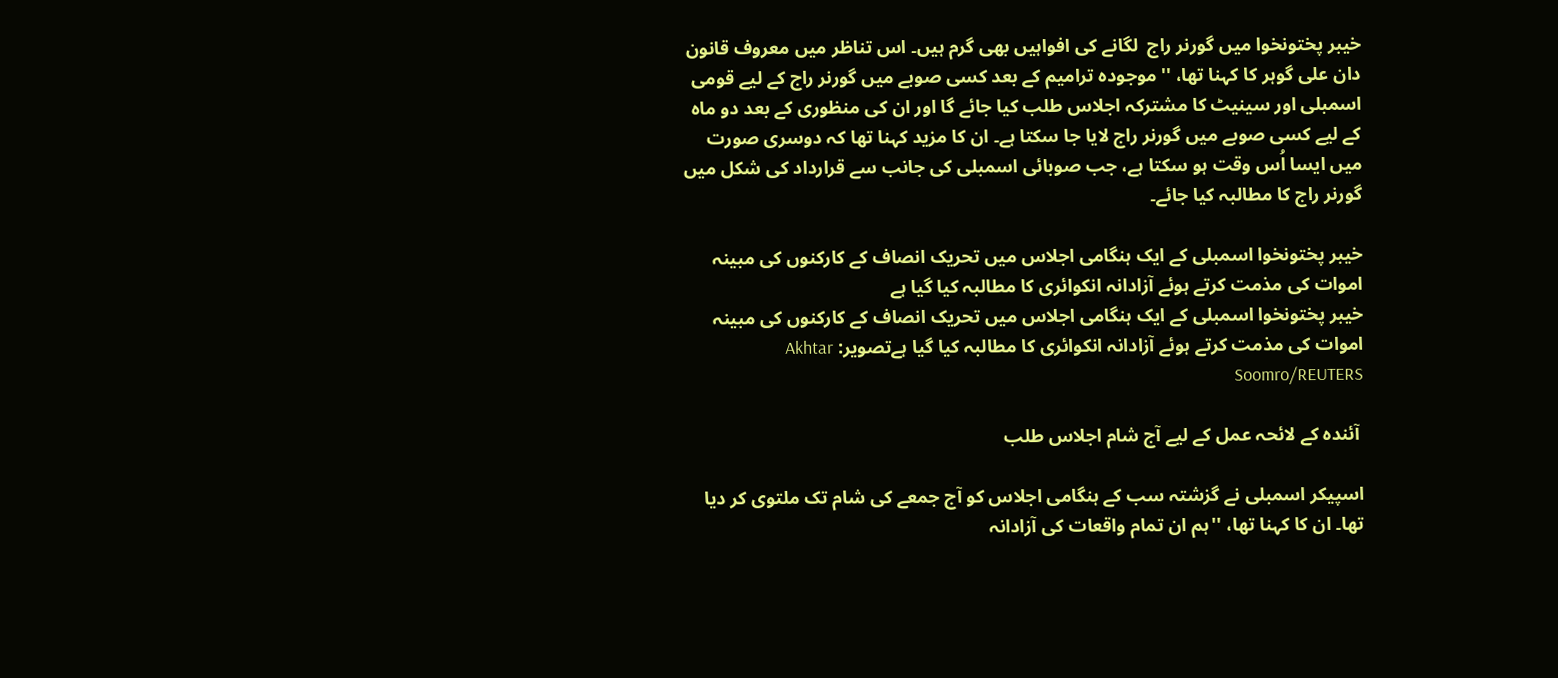خیبر پختونخوا میں گورنر راج  لگانے کی افواہیں بھی گرم ہیں۔ اس تناظر میں معروف قانون دان علی گوہر کا کہنا تھا، ''موجودہ ترامیم کے بعد کسی صوبے میں گورنر راج کے لیے قومی اسمبلی اور سینیٹ کا مشترکہ اجلاس طلب کیا جائے گا اور ان کی منظوری کے بعد دو ماہ کے لیے کسی صوبے میں گورنر راج لایا جا سکتا ہے۔ ان کا مزید کہنا تھا کہ دوسری صورت میں ایسا اُس وقت ہو سکتا ہے، جب صوبائی اسمبلی کی جانب سے قرارداد کی شکل میں گورنر راج کا مطالبہ کیا جائے۔

خیبر پختونخوا اسمبلی کے ایک ہنگامی اجلاس میں تحریک انصاف کے کارکنوں کی مبینہ اموات کی مذمت کرتے ہوئے آزادانہ انکوائری کا مطالبہ کیا گیا ہے
خیبر پختونخوا اسمبلی کے ایک ہنگامی اجلاس میں تحریک انصاف کے کارکنوں کی مبینہ اموات کی مذمت کرتے ہوئے آزادانہ انکوائری کا مطالبہ کیا گیا ہےتصویر: Akhtar Soomro/REUTERS

 آئندہ کے لائحہ عمل کے لیے آج شام اجلاس طلب

اسپیکر اسمبلی نے گزشتہ سب کے ہنگامی اجلاس کو آج جمعے کی شام تک ملتوی کر دیا تھا۔ ان کا کہنا تھا، ''ہم ان تمام واقعات کی آزادانہ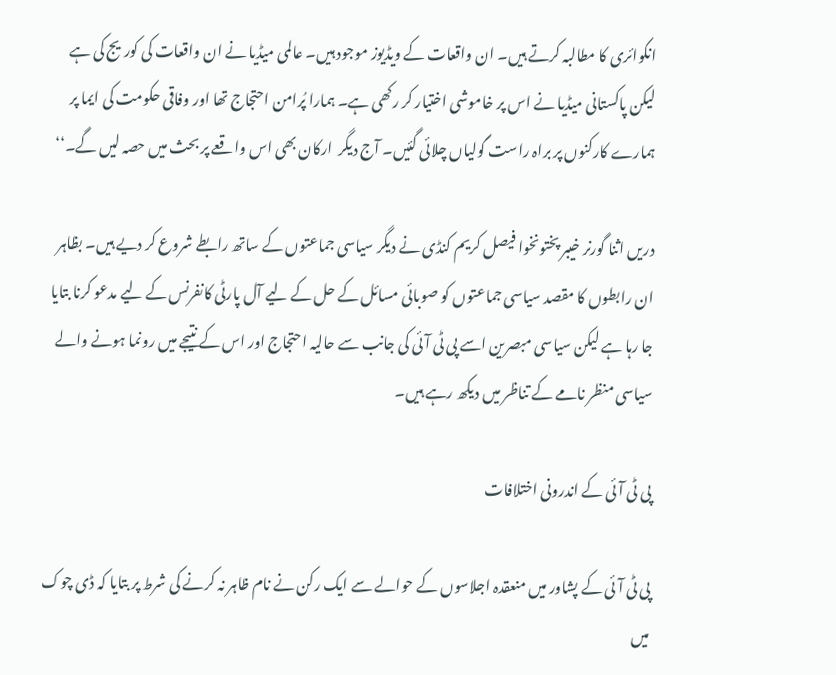انکوائری کا مطالبہ کرتے ہیں۔ ان واقعات کے ویڈیوز موجود ہیں۔ عالمی میڈیا نے ان واقعات کی کوریج کی ہے لیکن پاکستانی میڈیا نے اس پر خاموشی اختیار کر رکھی ہے۔ ہمارا پُرامن احتجاج تھا اور وفاقی حکومت کی ایما پر ہمارے کارکنوں پر براہ راست گولیاں چلائی گئیں۔ آج دیگر  ارکان بھی اس واقعے پر بحث میں حصہ لیں گے۔‘‘

دریں اثنا گورنر خیبر پختونخوا فیصل کریم کنڈی نے دیگر سیاسی جماعتوں کے ساتھ رابطے شروع کر دیے ہیں۔ بظاہر ان رابطوں کا مقصد سیاسی جماعتوں کو صوبائی مسائل کے حل کے لیے آل پارٹی کانفرنس کے لیے مدعو کرنا بتایا جا رہا ہے لیکن سیاسی مبصرین اسے پی ٹی آئی کی جانب سے حالیہ احتجاج اور اس کے نتیجے میں رونما ہونے والے سیاسی منظر نامے کے تناظر میں دیکھ رہے ہیں۔

پی ٹی آئی کے اندرونی اختلافات

پی ٹی آئی کے پشاور میں منعقدہ اجلاسوں کے حوالے سے ایک رکن نے نام ظاہر نہ کرنے کی شرط پر بتایا کہ ڈی چوک میں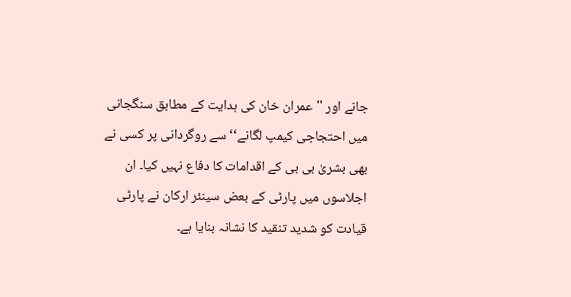جانے اور ''عمران خان کی ہدایت کے مطابق سنگجانی میں احتجاجی کیمپ لگانے‘‘ سے روگردانی پر کسی نے بھی بشریٰ بی بی کے اقدامات کا دفاع نہیں کیا۔ ان اجلاسوں میں پارٹی کے بعض سینئر ارکان نے پارٹی قیادت کو شدید تنقید کا نشانہ بنایا ہے۔